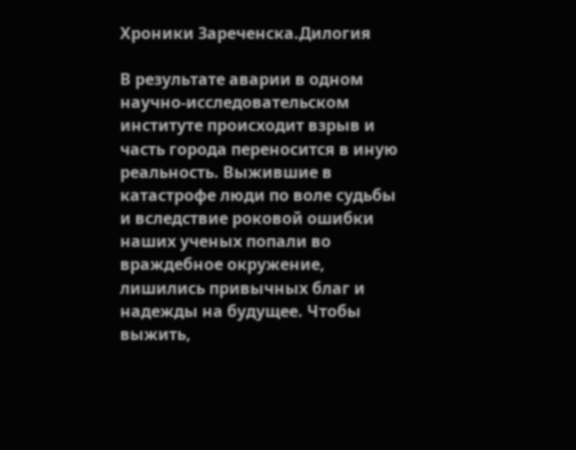Хроники Зареченска.Дилогия

В результате аварии в одном научно-исследовательском институте происходит взрыв и часть города переносится в иную реальность. Выжившие в катастрофе люди по воле судьбы и вследствие роковой ошибки наших ученых попали во враждебное окружение, лишились привычных благ и надежды на будущее. Чтобы выжить,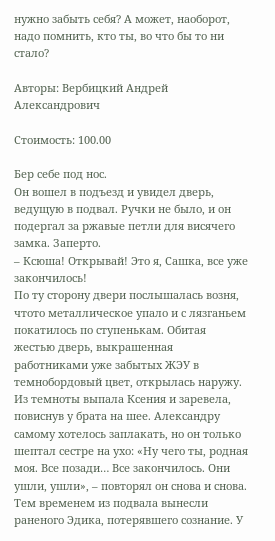нужно забыть себя? А может, наоборот, надо помнить, кто ты, во что бы то ни стало?

Авторы: Вербицкий Андрей Александрович

Стоимость: 100.00

Бер себе под нос.
Он вошел в подъезд и увидел дверь, ведущую в подвал. Ручки не было, и он подергал за ржавые петли для висячего замка. Заперто.
– Ксюша! Открывай! Это я, Сашка, все уже закончилось!
По ту сторону двери послышалась возня, чтото металлическое упало и с лязганьем покатилось по ступенькам. Обитая жестью дверь, выкрашенная работниками уже забытых ЖЭУ в темнобордовый цвет, открылась наружу. Из темноты выпала Ксения и заревела, повиснув у брата на шее. Александру самому хотелось заплакать, но он только шептал сестре на ухо: «Ну чего ты, родная моя. Все позади… Все закончилось. Они ушли, ушли», – повторял он снова и снова.
Тем временем из подвала вынесли раненого Эдика, потерявшего сознание. У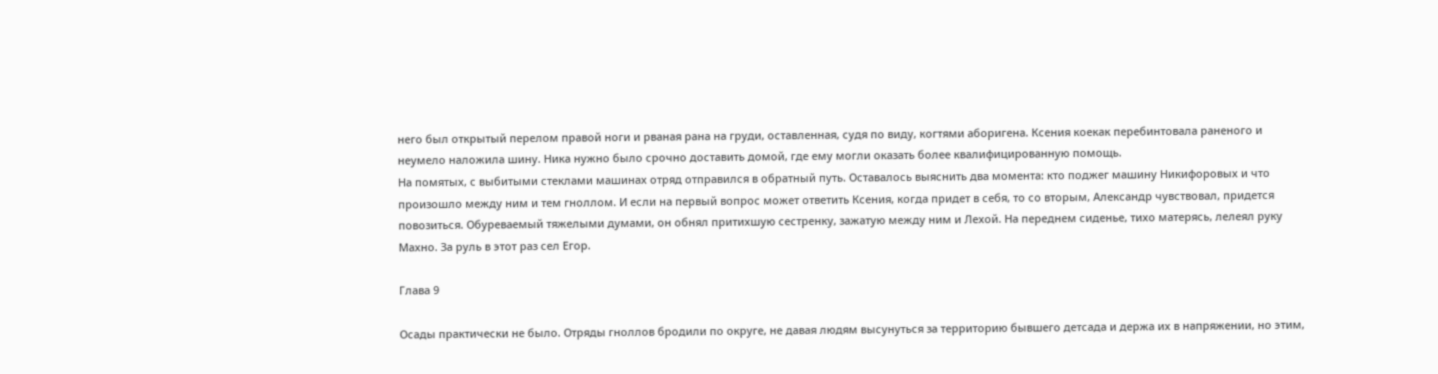него был открытый перелом правой ноги и рваная рана на груди, оставленная, судя по виду, когтями аборигена. Ксения коекак перебинтовала раненого и неумело наложила шину. Ника нужно было срочно доставить домой, где ему могли оказать более квалифицированную помощь.
На помятых, с выбитыми стеклами машинах отряд отправился в обратный путь. Оставалось выяснить два момента: кто поджег машину Никифоровых и что произошло между ним и тем гноллом. И если на первый вопрос может ответить Ксения, когда придет в себя, то со вторым, Александр чувствовал, придется повозиться. Обуреваемый тяжелыми думами, он обнял притихшую сестренку, зажатую между ним и Лехой. На переднем сиденье, тихо матерясь, лелеял руку Махно. За руль в этот раз сел Егор.

Глава 9

Осады практически не было. Отряды гноллов бродили по округе, не давая людям высунуться за территорию бывшего детсада и держа их в напряжении, но этим,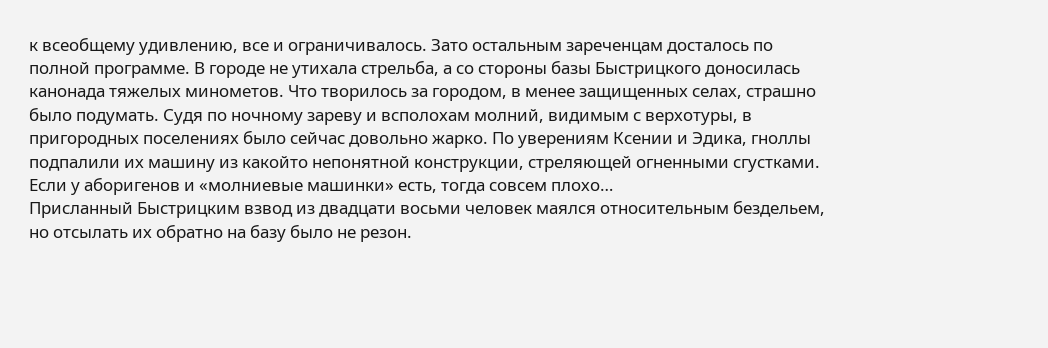к всеобщему удивлению, все и ограничивалось. Зато остальным зареченцам досталось по полной программе. В городе не утихала стрельба, а со стороны базы Быстрицкого доносилась канонада тяжелых минометов. Что творилось за городом, в менее защищенных селах, страшно было подумать. Судя по ночному зареву и всполохам молний, видимым с верхотуры, в пригородных поселениях было сейчас довольно жарко. По уверениям Ксении и Эдика, гноллы подпалили их машину из какойто непонятной конструкции, стреляющей огненными сгустками. Если у аборигенов и «молниевые машинки» есть, тогда совсем плохо…
Присланный Быстрицким взвод из двадцати восьми человек маялся относительным бездельем, но отсылать их обратно на базу было не резон.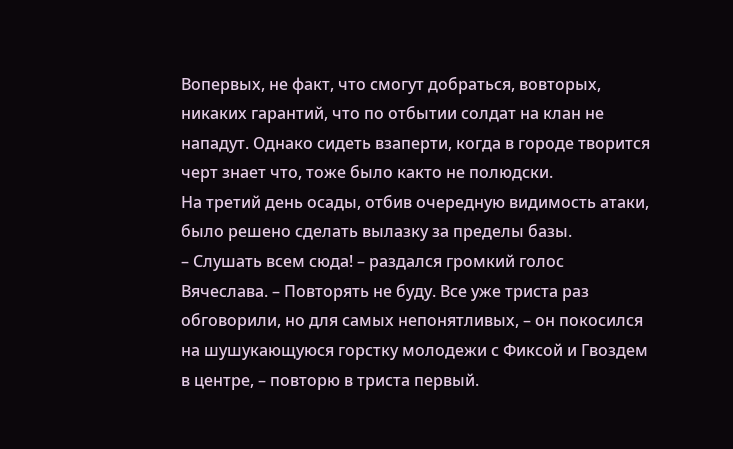Вопервых, не факт, что смогут добраться, вовторых, никаких гарантий, что по отбытии солдат на клан не нападут. Однако сидеть взаперти, когда в городе творится черт знает что, тоже было както не полюдски.
На третий день осады, отбив очередную видимость атаки, было решено сделать вылазку за пределы базы.
– Слушать всем сюда! – раздался громкий голос Вячеслава. – Повторять не буду. Все уже триста раз обговорили, но для самых непонятливых, – он покосился на шушукающуюся горстку молодежи с Фиксой и Гвоздем в центре, – повторю в триста первый.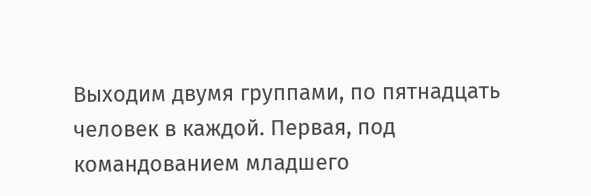Выходим двумя группами, по пятнадцать человек в каждой. Первая, под командованием младшего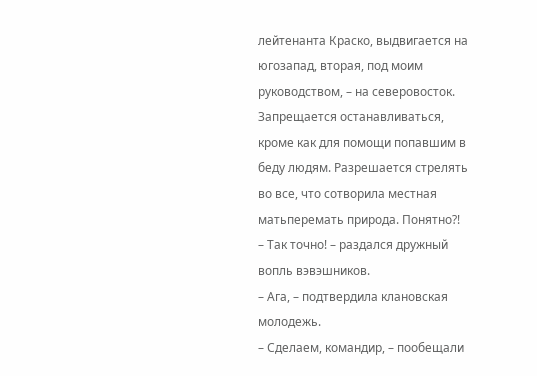лейтенанта Краско, выдвигается на югозапад, вторая, под моим руководством, – на северовосток. Запрещается останавливаться, кроме как для помощи попавшим в беду людям. Разрешается стрелять во все, что сотворила местная матьперемать природа. Понятно?!
– Так точно! – раздался дружный вопль вэвэшников.
– Ага, – подтвердила клановская молодежь.
– Сделаем, командир, – пообещали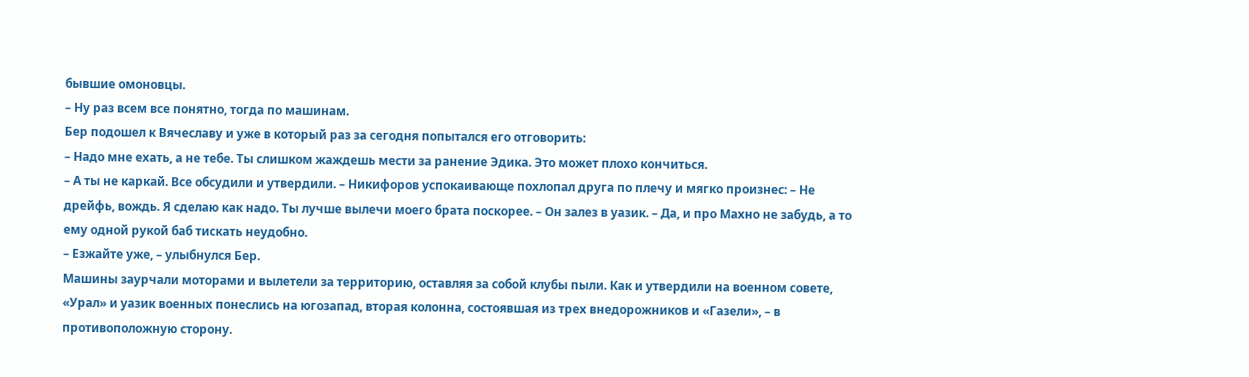бывшие омоновцы.
– Ну раз всем все понятно, тогда по машинам.
Бер подошел к Вячеславу и уже в который раз за сегодня попытался его отговорить:
– Надо мне ехать, а не тебе. Ты слишком жаждешь мести за ранение Эдика. Это может плохо кончиться.
– А ты не каркай. Все обсудили и утвердили. – Никифоров успокаивающе похлопал друга по плечу и мягко произнес: – Не дрейфь, вождь. Я сделаю как надо. Ты лучше вылечи моего брата поскорее. – Он залез в уазик. – Да, и про Махно не забудь, а то ему одной рукой баб тискать неудобно.
– Езжайте уже, – улыбнулся Бер.
Машины заурчали моторами и вылетели за территорию, оставляя за собой клубы пыли. Как и утвердили на военном совете, «Урал» и уазик военных понеслись на югозапад, вторая колонна, состоявшая из трех внедорожников и «Газели», – в противоположную сторону.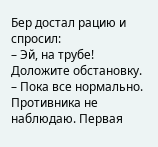Бер достал рацию и спросил:
– Эй, на трубе! Доложите обстановку.
– Пока все нормально. Противника не наблюдаю. Первая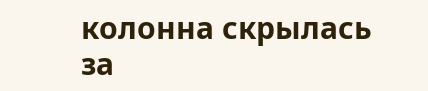колонна скрылась за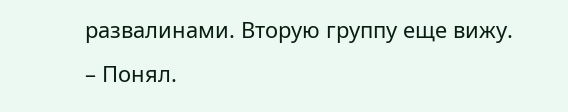развалинами. Вторую группу еще вижу.
– Понял.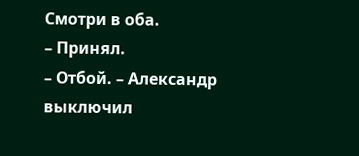Смотри в оба.
– Принял.
– Отбой. – Александр выключил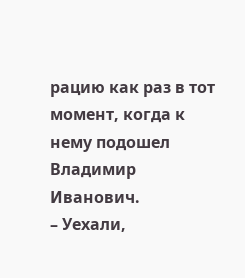рацию как раз в тот момент, когда к нему подошел Владимир Иванович.
– Уехали,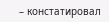– констатировал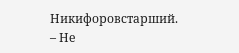Никифоровстарший.
– Не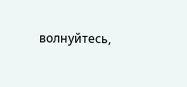волнуйтесь,